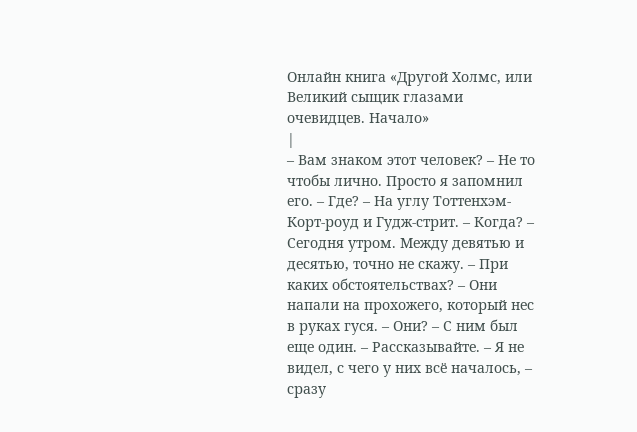Онлайн книга «Другой Холмс, или Великий сыщик глазами очевидцев. Начало»
|
– Вам знаком этот человек? – Не то чтобы лично. Просто я запомнил его. – Где? – На углу Тоттенхэм-Корт-роуд и Гудж-стрит. – Когда? – Сегодня утром. Между девятью и десятью, точно не скажу. – При каких обстоятельствах? – Они напали на прохожего, который нес в руках гуся. – Они? – С ним был еще один. – Рассказывайте. – Я не видел, с чего у них всё началось, – сразу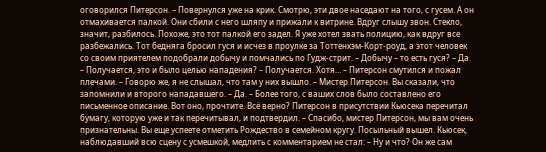оговорился Питерсон. – Повернулся уже на крик. Смотрю, эти двое наседают на того, с гусем. А он отмахивается палкой. Они сбили с него шляпу и прижали к витрине. Вдруг слышу звон. Стекло, значит, разбилось. Похоже, это тот палкой его задел. Я уже хотел звать полицию, как вдруг все разбежались. Тот бедняга бросил гуся и исчез в проулке за Тоттенхэм-Корт-роуд, а этот человек со своим приятелем подобрали добычу и помчались по Гудж-стрит. – Добычу – то есть гуся? – Да. – Получается, это и было целью нападения? – Получается. Хотя… – Питерсон смутился и пожал плечами. – Говорю же, я не слышал, что там у них вышло. – Мистер Питерсон. Вы сказали, что запомнили и второго нападавшего. – Да. – Более того, с ваших слов было составлено его письменное описание. Вот оно, прочтите. Всё верно? Питерсон в присутствии Кьюсека перечитал бумагу, которую уже и так перечитывал, и подтвердил. – Спасибо, мистер Питерсон, мы вам очень признательны. Вы еще успеете отметить Рождество в семейном кругу. Посыльный вышел. Кьюсек, наблюдавший всю сцену с усмешкой, медлить с комментарием не стал: – Ну и что? Он же сам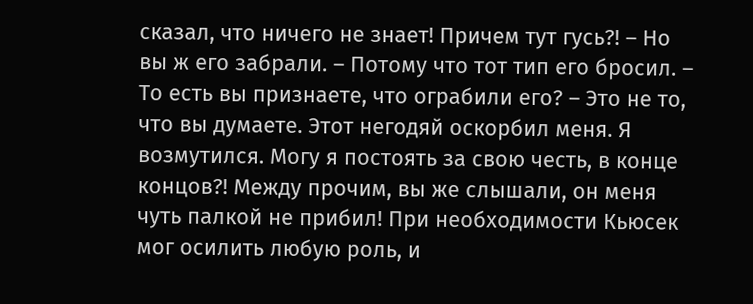сказал, что ничего не знает! Причем тут гусь?! – Но вы ж его забрали. – Потому что тот тип его бросил. – То есть вы признаете, что ограбили его? – Это не то, что вы думаете. Этот негодяй оскорбил меня. Я возмутился. Могу я постоять за свою честь, в конце концов?! Между прочим, вы же слышали, он меня чуть палкой не прибил! При необходимости Кьюсек мог осилить любую роль, и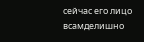сейчас его лицо всамделишно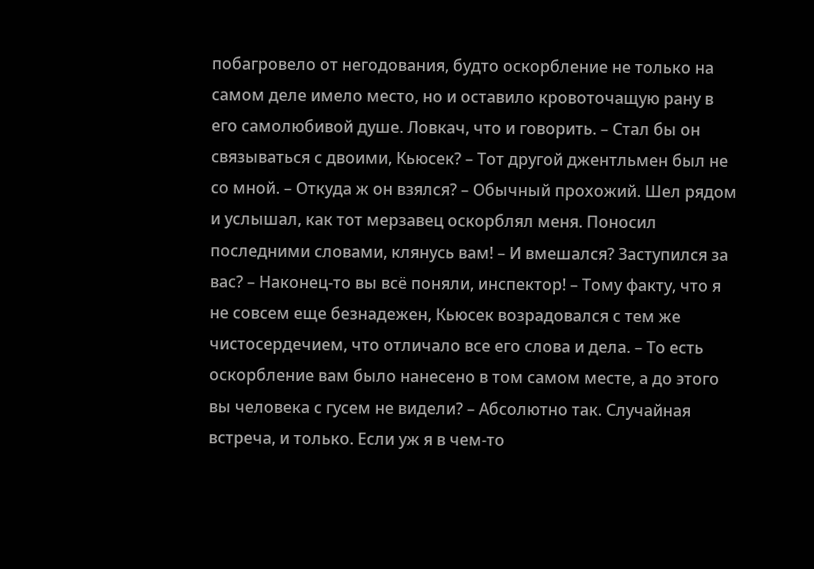побагровело от негодования, будто оскорбление не только на самом деле имело место, но и оставило кровоточащую рану в его самолюбивой душе. Ловкач, что и говорить. – Стал бы он связываться с двоими, Кьюсек? – Тот другой джентльмен был не со мной. – Откуда ж он взялся? – Обычный прохожий. Шел рядом и услышал, как тот мерзавец оскорблял меня. Поносил последними словами, клянусь вам! – И вмешался? Заступился за вас? – Наконец-то вы всё поняли, инспектор! – Тому факту, что я не совсем еще безнадежен, Кьюсек возрадовался с тем же чистосердечием, что отличало все его слова и дела. – То есть оскорбление вам было нанесено в том самом месте, а до этого вы человека с гусем не видели? – Абсолютно так. Случайная встреча, и только. Если уж я в чем-то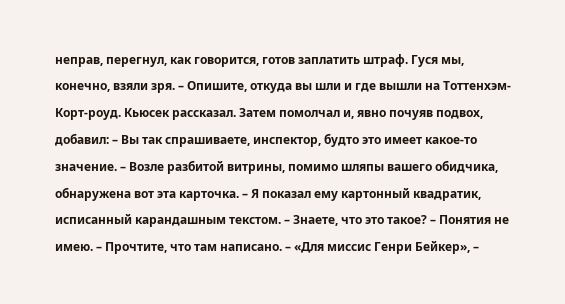неправ, перегнул, как говорится, готов заплатить штраф. Гуся мы, конечно, взяли зря. – Опишите, откуда вы шли и где вышли на Тоттенхэм-Корт-роуд. Кьюсек рассказал. Затем помолчал и, явно почуяв подвох, добавил: – Вы так спрашиваете, инспектор, будто это имеет какое-то значение. – Возле разбитой витрины, помимо шляпы вашего обидчика, обнаружена вот эта карточка. – Я показал ему картонный квадратик, исписанный карандашным текстом. – Знаете, что это такое? – Понятия не имею. – Прочтите, что там написано. – «Для миссис Генри Бейкер», –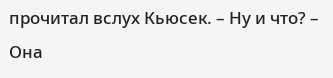прочитал вслух Кьюсек. – Ну и что? – Она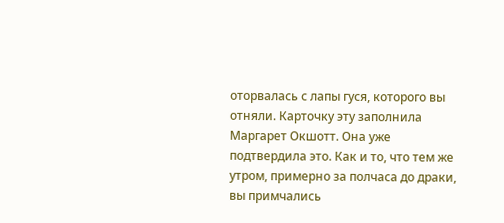оторвалась с лапы гуся, которого вы отняли. Карточку эту заполнила Маргарет Окшотт. Она уже подтвердила это. Как и то, что тем же утром, примерно за полчаса до драки, вы примчались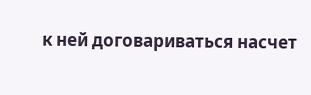к ней договариваться насчет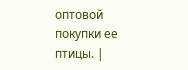оптовой покупки ее птицы. |